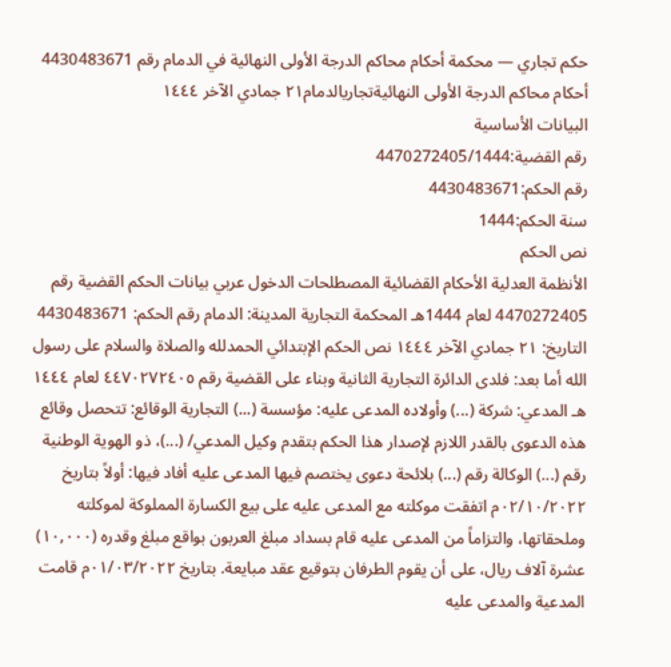حكم تجاري — محكمة أحكام محاكم الدرجة الأولى النهائية في الدمام رقم 4430483671
أحكام محاكم الدرجة الأولى النهائيةتجاريالدمام٢١ جمادي الآخر ١٤٤٤
البيانات الأساسية
رقم القضية:4470272405/1444
رقم الحكم:4430483671
سنة الحكم:1444
نص الحكم
الأنظمة العدلية الأحكام القضائية المصطلحات الدخول عربي بيانات الحكم القضية رقم 4470272405 لعام 1444هـ المحكمة التجارية المدينة: الدمام رقم الحكم: 4430483671 التاريخ: ٢١ جمادي الآخر ١٤٤٤ نص الحكم الإبتدائي الحمدلله والصلاة والسلام على رسول الله أما بعد: فلدى الدائرة التجارية الثانية وبناء على القضية رقم ٤٤٧٠٢٧٢٤٠٥ لعام ١٤٤٤ هـ المدعي: شركة (...) وأولاده المدعى عليه: مؤسسة (...) التجارية الوقائع: تتحصل وقائع هذه الدعوى بالقدر اللازم لإصدار هذا الحكم بتقدم وكيل المدعي/ (...)، ذو الهوية الوطنية رقم (...) الوكالة رقم (...) بلائحة دعوى يختصم فيها المدعى عليه أفاد فيها: أولاً بتاريخ ٠٢/١٠/٢٠٢٢م اتفقت موكلته مع المدعى عليه على بيع الكسارة المملوكة لموكلته وملحقاتها، والتزاماً من المدعى عليه قام بسداد مبلغ العربون بواقع مبلغ وقدره (١٠,٠٠٠) عشرة آلاف ريال، على أن يقوم الطرفان بتوقيع عقد مبايعة. بتاريخ ٠١/٠٣/٢٠٢٢م قامت المدعية والمدعى عليه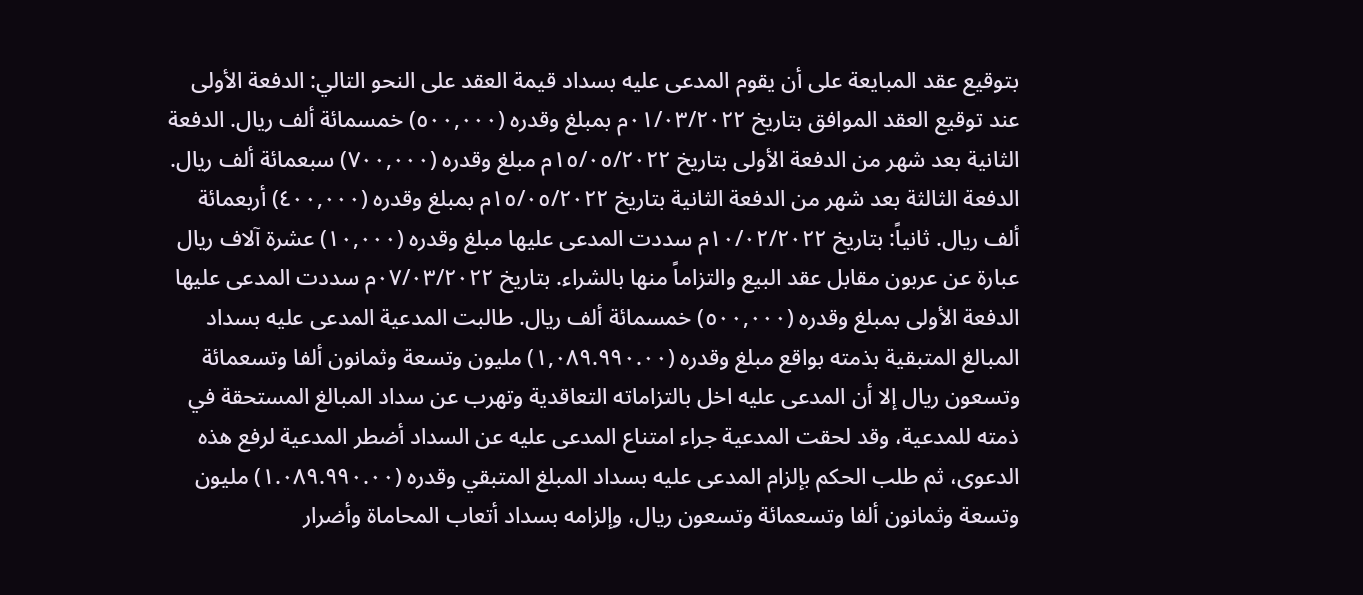بتوقيع عقد المبايعة على أن يقوم المدعى عليه بسداد قيمة العقد على النحو التالي: الدفعة الأولى عند توقيع العقد الموافق بتاريخ ٠١/٠٣/٢٠٢٢م بمبلغ وقدره (٥٠٠,٠٠٠) خمسمائة ألف ريال. الدفعة الثانية بعد شهر من الدفعة الأولى بتاريخ ١٥/٠٥/٢٠٢٢م مبلغ وقدره (٧٠٠,٠٠٠) سبعمائة ألف ريال. الدفعة الثالثة بعد شهر من الدفعة الثانية بتاريخ ١٥/٠٥/٢٠٢٢م بمبلغ وقدره (٤٠٠,٠٠٠) أربعمائة ألف ريال. ثانياً: بتاريخ ١٠/٠٢/٢٠٢٢م سددت المدعى عليها مبلغ وقدره (١٠,٠٠٠) عشرة آلاف ريال عبارة عن عربون مقابل عقد البيع والتزاماً منها بالشراء. بتاريخ ٠٧/٠٣/٢٠٢٢م سددت المدعى عليها الدفعة الأولى بمبلغ وقدره (٥٠٠,٠٠٠) خمسمائة ألف ريال. طالبت المدعية المدعى عليه بسداد المبالغ المتبقية بذمته بواقع مبلغ وقدره (١,٠٨٩.٩٩٠.٠٠) مليون وتسعة وثمانون ألفا وتسعمائة وتسعون ريال إلا أن المدعى عليه اخل بالتزاماته التعاقدية وتهرب عن سداد المبالغ المستحقة في ذمته للمدعية، وقد لحقت المدعية جراء امتناع المدعى عليه عن السداد أضطر المدعية لرفع هذه الدعوى، ثم طلب الحكم بإلزام المدعى عليه بسداد المبلغ المتبقي وقدره (١.٠٨٩.٩٩٠.٠٠) مليون وتسعة وثمانون ألفا وتسعمائة وتسعون ريال، وإلزامه بسداد أتعاب المحاماة وأضرار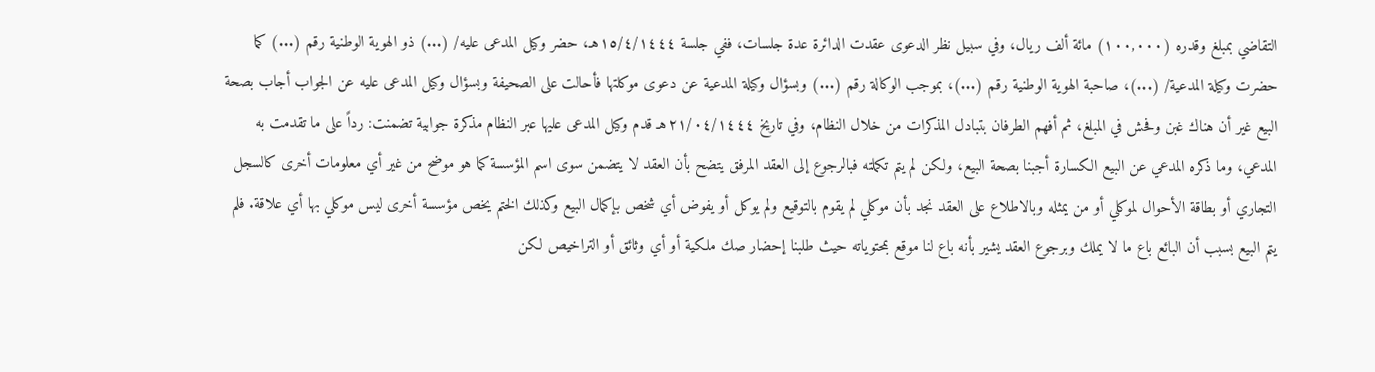التقاضي بمبلغ وقدره (١٠٠,٠٠٠) مائة ألف ريال، وفي سبيل نظر الدعوى عقدت الدائرة عدة جلسات، ففي جلسة ١٥/٤/١٤٤٤هـ، حضر وكيل المدعى عليه/ (...) ذو الهوية الوطنية رقم (...) كما حضرت وكيلة المدعية/ (...)، صاحبة الهوية الوطنية رقم (...)، بموجب الوكالة رقم (...) وبسؤال وكيلة المدعية عن دعوى موكلتها فأحالت على الصحيفة وبسؤال وكيل المدعى عليه عن الجواب أجاب بصحة البيع غير أن هناك غبن وفحش في المبلغ، ثم أفهم الطرفان بتبادل المذكرات من خلال النظام، وفي تاريخ ٢١/٠٤/١٤٤٤هـ قدم وكيل المدعى عليها عبر النظام مذكرة جوابية تضمنت: رداً على ما تقدمت به المدعي، وما ذكره المدعي عن البيع الكسارة أجبنا بصحة البيع، ولكن لم يتم تكملته فبالرجوع إلى العقد المرفق يتضح بأن العقد لا يتضمن سوى اسم المؤسسة كما هو موضح من غير أي معلومات أخرى كالسجل التجاري أو بطاقة الأحوال لموكلي أو من يمثله وبالاطلاع على العقد نجد بأن موكلي لم يقوم بالتوقيع ولم يوكل أو يفوض أي شخص بإكمال البيع وكذلك الختم يخص مؤسسة أخرى ليس موكلي بها أي علاقة. فلم يتم البيع بسبب أن البائع باع ما لا يملك وبرجوع العقد يشير بأنه باع لنا موقع بمحتوياته حيث طلبنا إحضار صك ملكية أو أي وثائق أو التراخيص لكن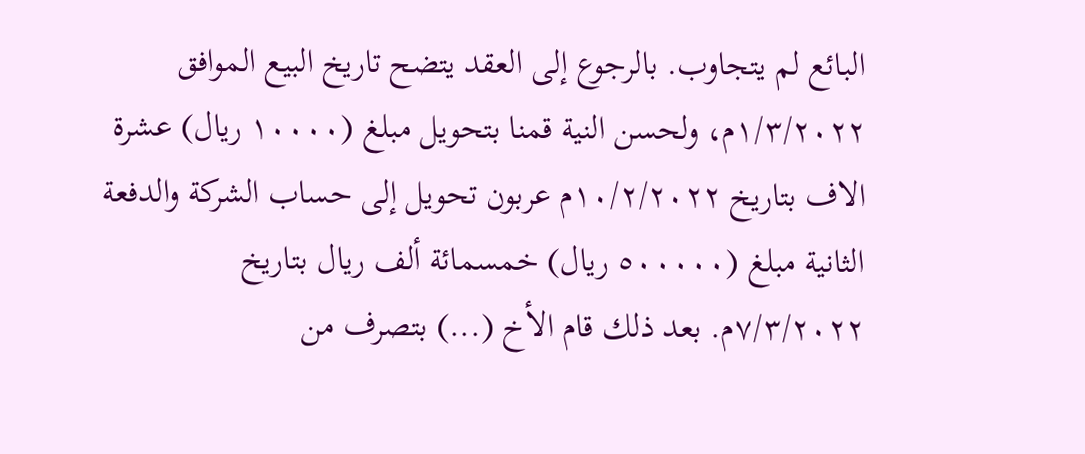البائع لم يتجاوب. بالرجوع إلى العقد يتضح تاريخ البيع الموافق ١/٣/٢٠٢٢م، ولحسن النية قمنا بتحويل مبلغ (١٠٠٠٠ ريال) عشرة الاف بتاريخ ١٠/٢/٢٠٢٢م عربون تحويل إلى حساب الشركة والدفعة الثانية مبلغ (٥٠٠٠٠٠ ريال) خمسمائة ألف ريال بتاريخ ٧/٣/٢٠٢٢م. بعد ذلك قام الأخ (...) بتصرف من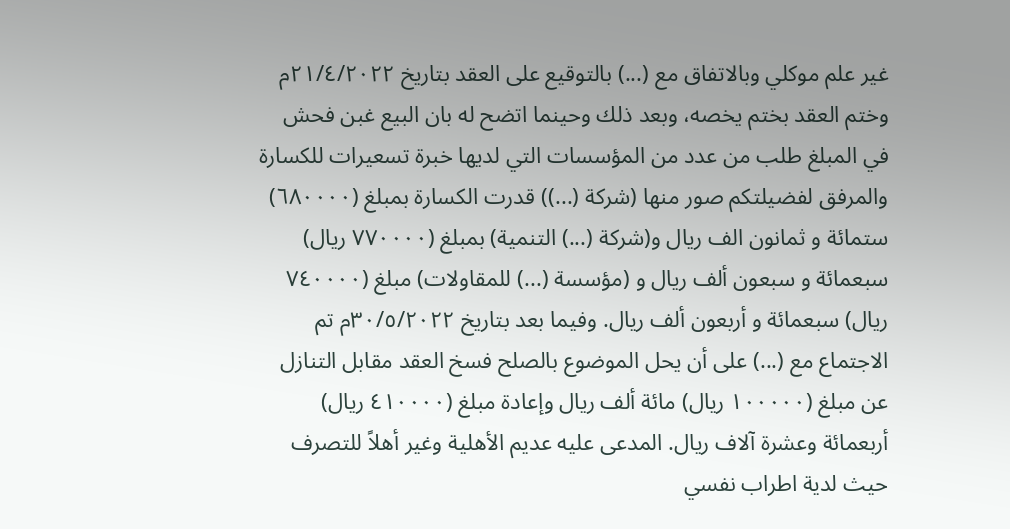غير علم موكلي وبالاتفاق مع (...) بالتوقيع على العقد بتاريخ ٢١/٤/٢٠٢٢م وختم العقد بختم يخصه، وبعد ذلك وحينما اتضح له بان البيع غبن فحش في المبلغ طلب من عدد من المؤسسات التي لديها خبرة تسعيرات للكسارة والمرفق لفضيلتكم صور منها (شركة (...)) قدرت الكسارة بمبلغ (٦٨٠٠٠٠) ستمائة و ثمانون الف ريال و(شركة (...) التنمية) بمبلغ (٧٧٠٠٠٠ ريال) سبعمائة و سبعون ألف ريال و (مؤسسة (...) للمقاولات) مبلغ (٧٤٠٠٠٠ ريال) سبعمائة و أربعون ألف ريال. وفيما بعد بتاريخ ٣٠/٥/٢٠٢٢م تم الاجتماع مع (...) على أن يحل الموضوع بالصلح فسخ العقد مقابل التنازل عن مبلغ (١٠٠٠٠٠ ريال) مائة ألف ريال وإعادة مبلغ (٤١٠٠٠٠ ريال) أربعمائة وعشرة آلاف ريال. المدعى عليه عديم الأهلية وغير أهلاً للتصرف حيث لدية اطراب نفسي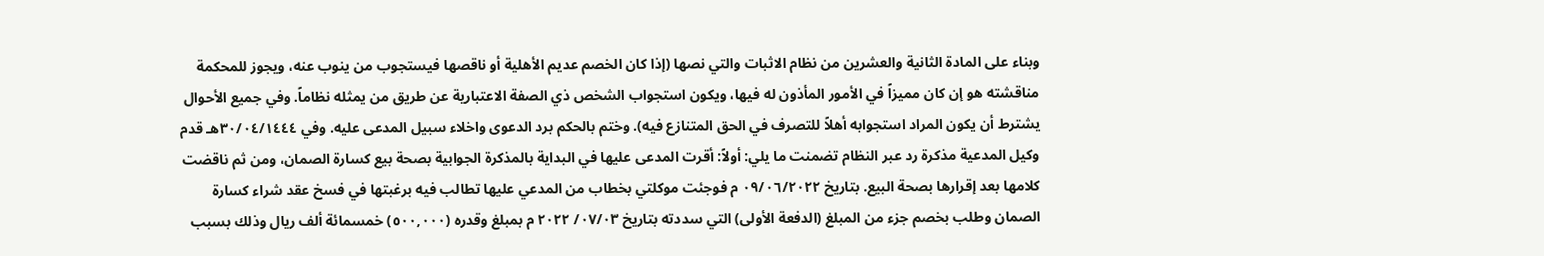وبناء على المادة الثانية والعشرين من نظام الاثبات والتي نصها (إذا كان الخصم عديم الأهلية أو ناقصها فيستجوب من ينوب عنه، ويجوز للمحكمة مناقشته هو إن كان مميزاً في الأمور المأذون له فيها، ويكون استجواب الشخص ذي الصفة الاعتبارية عن طريق من يمثله نظاماً. وفي جميع الأحوال يشترط أن يكون المراد استجوابه أهلاً للتصرف في الحق المتنازع فيه). وختم بالحكم برد الدعوى واخلاء سبيل المدعى عليه. وفي ٣٠/٠٤/١٤٤٤هـ قدم وكيل المدعية مذكرة رد عبر النظام تضمنت ما يلي: أولاً: أقرت المدعى عليها في البداية بالمذكرة الجوابية بصحة بيع كسارة الصمان، ومن ثم ناقضت كلامها بعد إقرارها بصحة البيع. بتاريخ ٠٩/٠٦/٢٠٢٢ م فوجئت موكلتي بخطاب من المدعي عليها تطالب فيه برغبتها في فسخ عقد شراء كسارة الصمان وطلب بخصم جزء من المبلغ (الدفعة الأولى) التي سددته بتاريخ ٠٧/٠٣/ ٢٠٢٢ م بمبلغ وقدره (٥٠٠,٠٠٠) خمسمائة ألف ريال وذلك بسبب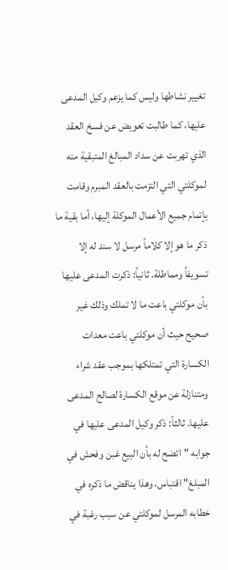تغيير نشاطها وليس كما يزعم وكيل المدعى عليها، كما طالبت تعويض عن فسخ العقد الذي تهربت عن سداد المبالغ المتبقية منه لموكلتي التي التزمت بالعقد المبرم وقامت بإتمام جميع الأعمال الموكلة إليها، أما بقية ما ذكر ما هو إلا كلاماً مرسل لا سند له إلا تسويفاً ومماطلة. ثانياً: ذكرت المدعى عليها بأن موكلتي باعت ما لا تملك وذلك غير صحيح حيث أن موكلتي باعت معدات الكسارة التي تمتلكها بموجب عقد شراء ومتنازلة عن موقع الكسارة لصالح المدعى عليها. ثالثاً: ذكر وكيل المدعى عليها في جوابه "اتضح له بأن البيع غبن وفحش في المبلغ" اقتباس، وهذا يناقض ما ذكره في خطابه المرسل لموكلتي عن سبب رغبة في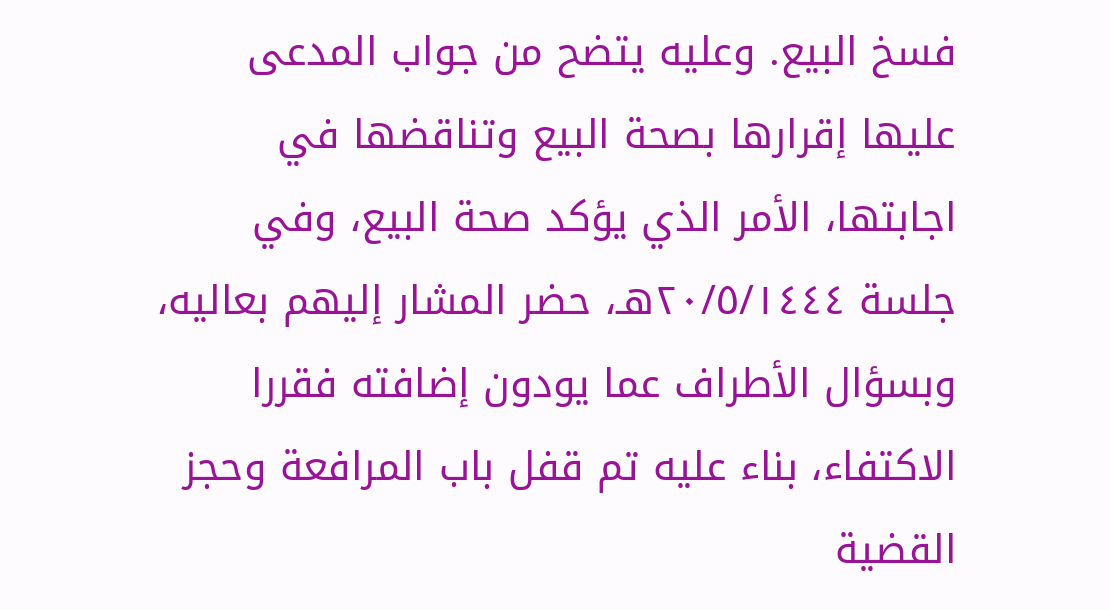فسخ البيع. وعليه يتضح من جواب المدعى عليها إقرارها بصحة البيع وتناقضها في اجابتها، الأمر الذي يؤكد صحة البيع، وفي جلسة ٢٠/٥/١٤٤٤هـ، حضر المشار إليهم بعاليه، وبسؤال الأطراف عما يودون إضافته فقررا الاكتفاء، بناء عليه تم قفل باب المرافعة وحجز القضية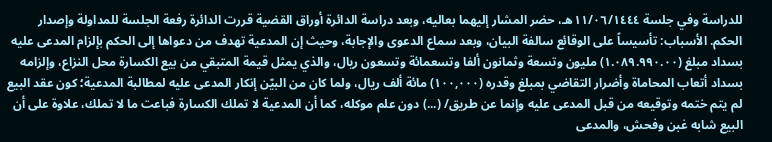للدراسة وفي جلسة ١١/٠٦/١٤٤٤هـ، حضر المشار إليهما بعاليه، وبعد دراسة الدائرة أوراق القضية قررت الدائرة رفعة الجلسة للمداولة وإصدار الحكم. الأسباب: تأسيساً على الوقائع سالفة البيان، وبعد سماع الدعوى والإجابة، وحيث إن المدعية تهدف من دعواها إلى الحكم بإلزام المدعى عليه بسداد مبلغ (١.٠٨٩.٩٩٠.٠٠) مليون وتسعة وثمانون ألفا وتسعمائة وتسعون ريال، والذي يمثل قيمة المتبقي من بيع الكسارة محل النزاع، وإلزامه بسداد أتعاب المحاماة وأضرار التقاضي بمبلغ وقدره (١٠٠,٠٠٠) مائة ألف ريال، ولما كان من البيّن إنكار المدعى عليه لمطالبة المدعية؛ كون عقد البيع لم يتم ختمه وتوقيعه من قبل المدعى عليه وإنما عن طريق/ (...) دون علم موكله، كما أن المدعية لا تملك الكسارة فباعت ما لا تملك، علاوة على أن البيع شابه غبن وفحش، والمدعى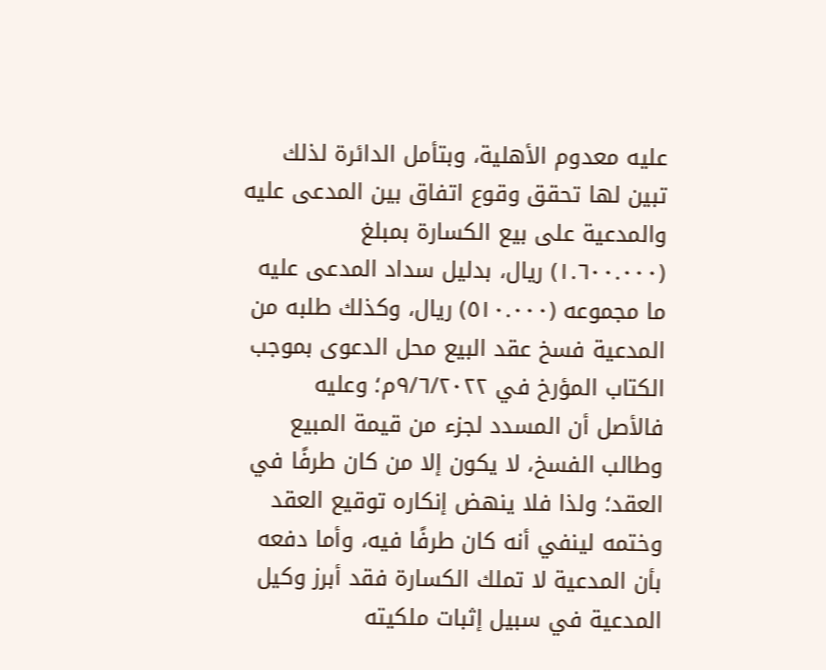عليه معدوم الأهلية، وبتأمل الدائرة لذلك تبين لها تحقق وقوع اتفاق بين المدعى عليه والمدعية على بيع الكسارة بمبلغ (١.٦٠٠.٠٠٠) ريال، بدليل سداد المدعى عليه ما مجموعه (٥١٠.٠٠٠) ريال، وكذلك طلبه من المدعية فسخ عقد البيع محل الدعوى بموجب الكتاب المؤرخ في ٩/٦/٢٠٢٢م؛ وعليه فالأصل أن المسدد لجزء من قيمة المبيع وطالب الفسخ، لا يكون إلا من كان طرفًا في العقد؛ ولذا فلا ينهض إنكاره توقيع العقد وختمه لينفي أنه كان طرفًا فيه، وأما دفعه بأن المدعية لا تملك الكسارة فقد أبرز وكيل المدعية في سبيل إثبات ملكيته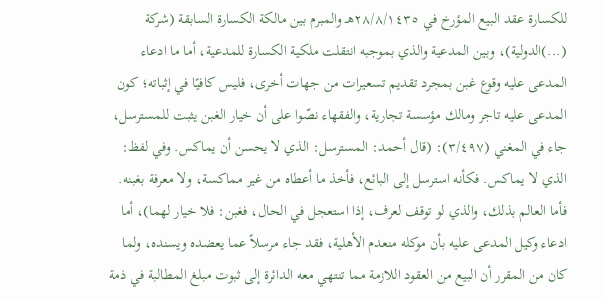للكسارة عقد البيع المؤرخ في ٢٨/٨/١٤٣٥هـ والمبرم بين مالكة الكسارة السابقة (شركة (...)الدولية)، وبين المدعية والذي بموجبه انتقلت ملكية الكسارة للمدعية، أما ما ادعاء المدعى عليه وقوع غبن بمجرد تقديم تسعيرات من جهات أخرى، فليس كافيًا في إثباته؛ كون المدعى عليه تاجر ومالك مؤسسة تجارية، والفقهاء نصّوا على أن خيار الغبن يثبت للمسترسل، جاء في المغني (٣/٤٩٧): (قال أحمد: المسترسل: الذي لا يحسن أن يماكس. وفي لفظ: الذي لا يماكس. فكأنه استرسل إلى البائع، فأخذ ما أعطاه من غير مماكسة، ولا معرفة بغبنه. فأما العالم بذلك، والذي لو توقف لعرف، إذا استعجل في الحال، فغبن: فلا خيار لهما)، أما ادعاء وكيل المدعى عليه بأن موكله منعدم الأهلية، فقد جاء مرسلاً عما يعضده ويسنده، ولما كان من المقرر أن البيع من العقود اللازمة مما تنتهي معه الدائرة إلى ثبوت مبلغ المطالبة في ذمة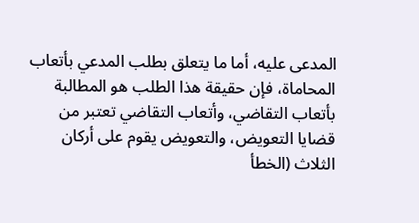المدعى عليه، أما ما يتعلق بطلب المدعي بأتعاب المحاماة، فإن حقيقة هذا الطلب هو المطالبة بأتعاب التقاضي، وأتعاب التقاضي تعتبر من قضايا التعويض، والتعويض يقوم على أركان الثلاث (الخطأ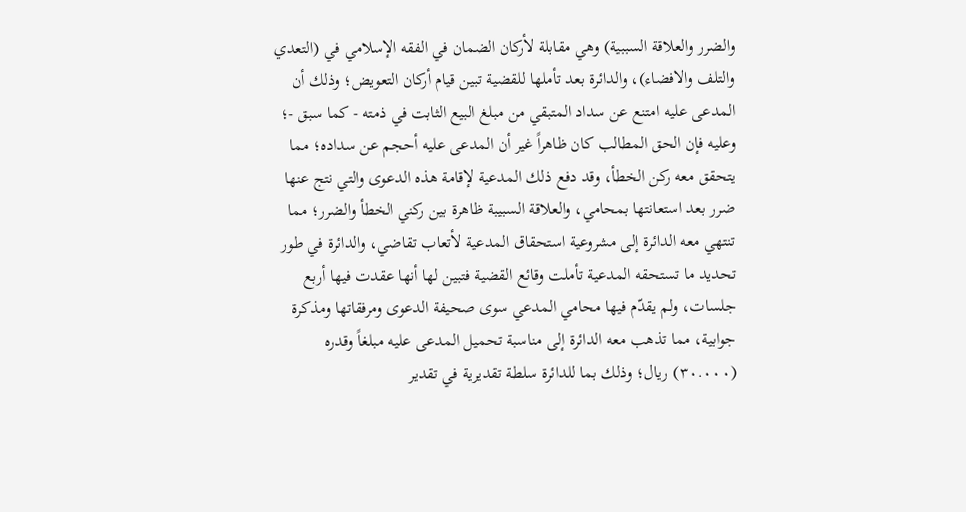والضرر والعلاقة السببية) وهي مقابلة لأركان الضمان في الفقه الإسلامي في (التعدي والتلف والافضاء)، والدائرة بعد تأملها للقضية تبين قيام أركان التعويض؛ وذلك أن المدعى عليه امتنع عن سداد المتبقي من مبلغ البيع الثابت في ذمته - كما سبق -؛ وعليه فإن الحق المطالب كان ظاهراً غير أن المدعى عليه أحجم عن سداده؛ مما يتحقق معه ركن الخطأ، وقد دفع ذلك المدعية لإقامة هذه الدعوى والتي نتج عنها ضرر بعد استعانتها بمحامي، والعلاقة السبيبة ظاهرة بين ركني الخطأ والضرر؛ مما تنتهي معه الدائرة إلى مشروعية استحقاق المدعية لأتعاب تقاضي، والدائرة في طور تحديد ما تستحقه المدعية تأملت وقائع القضية فتبين لها أنها عقدت فيها أربع جلسات، ولم يقدّم فيها محامي المدعي سوى صحيفة الدعوى ومرفقاتها ومذكرة جوابية، مما تذهب معه الدائرة إلى مناسبة تحميل المدعى عليه مبلغاً وقدره (٣٠.٠٠٠) ريال؛ وذلك بما للدائرة سلطة تقديرية في تقدير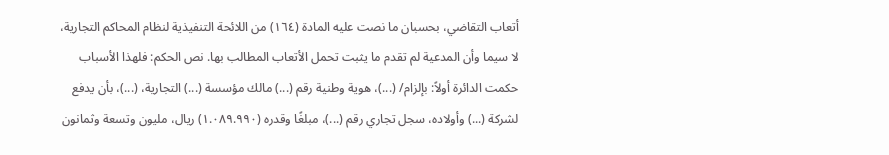أتعاب التقاضي، بحسبان ما نصت عليه المادة (١٦٤) من اللائحة التنفيذية لنظام المحاكم التجارية، لا سيما وأن المدعية لم تقدم ما يثبت تحمل الأتعاب المطالب بها. نص الحكم: فلهذا الأسباب حكمت الدائرة أولاً: بإلزام/ (...)، هوية وطنية رقم (...) مالك مؤسسة (...) التجارية، (...)، بأن يدفع لشركة (...) وأولاده، سجل تجاري رقم (...)، مبلغًا وقدره (١.٠٨٩.٩٩٠) ريال، مليون وتسعة وثمانون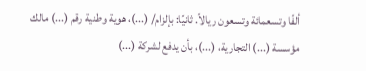ألفًا وتسعمائة وتسعون ريالاً. ثانيًا: بإلزام/ (...)، هوية وطنية رقم (...) مالك مؤسسة (...) التجارية، (...)، بأن يدفع لشركة (...)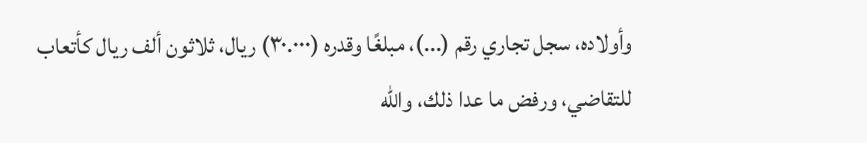وأولاده، سجل تجاري رقم (...)، مبلغًا وقدره (٣٠.٠٠٠) ريال، ثلاثون ألف ريال كأتعاب للتقاضي، ورفض ما عدا ذلك، والله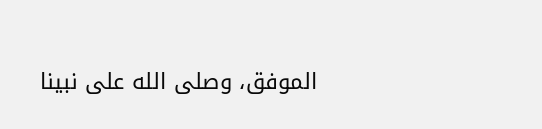الموفق، وصلى الله على نبينا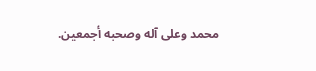محمد وعلى آله وصحبه أجمعين.